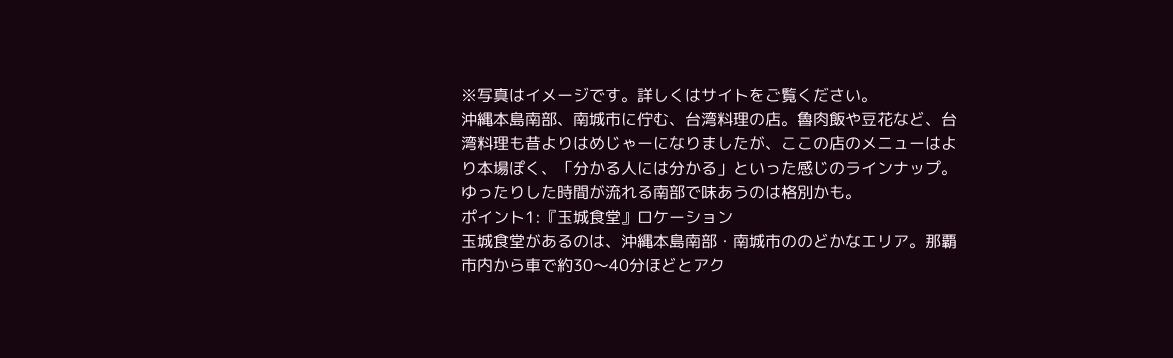※写真はイメージです。詳しくはサイトをご覧ください。
沖縄本島南部、南城市に佇む、台湾料理の店。魯肉飯や豆花など、台湾料理も昔よりはめじゃーになりましたが、ここの店のメニューはより本場ぽく、「分かる人には分かる」といった感じのラインナップ。ゆったりした時間が流れる南部で味あうのは格別かも。
ポイント1:『玉城食堂』ロケーション
玉城食堂があるのは、沖縄本島南部・南城市ののどかなエリア。那覇市内から車で約30〜40分ほどとアク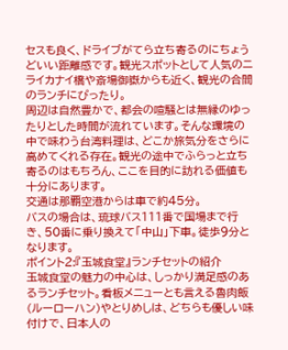セスも良く、ドライブがてら立ち寄るのにちょうどいい距離感です。観光スポットとして人気のニライカナイ橋や斎場御嶽からも近く、観光の合間のランチにぴったり。
周辺は自然豊かで、都会の喧騒とは無縁のゆったりとした時間が流れています。そんな環境の中で味わう台湾料理は、どこか旅気分をさらに高めてくれる存在。観光の途中でふらっと立ち寄るのはもちろん、ここを目的に訪れる価値も十分にあります。
交通は那覇空港からは車で約45分。
バスの場合は、琉球バス111番で国場まで行き、50番に乗り換えて「中山」下車。徒歩9分となります。
ポイント2:『玉城食堂』ランチセットの紹介
玉城食堂の魅力の中心は、しっかり満足感のあるランチセット。看板メニューとも言える魯肉飯(ルーローハン)やとりめしは、どちらも優しい味付けで、日本人の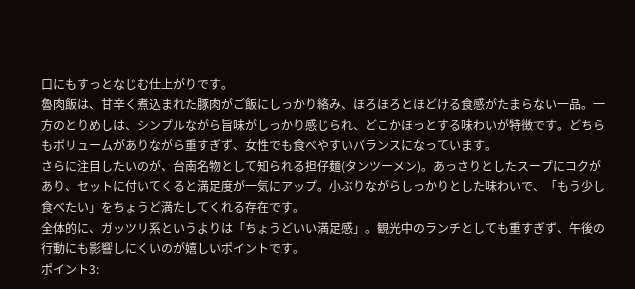口にもすっとなじむ仕上がりです。
魯肉飯は、甘辛く煮込まれた豚肉がご飯にしっかり絡み、ほろほろとほどける食感がたまらない一品。一方のとりめしは、シンプルながら旨味がしっかり感じられ、どこかほっとする味わいが特徴です。どちらもボリュームがありながら重すぎず、女性でも食べやすいバランスになっています。
さらに注目したいのが、台南名物として知られる担仔麺(タンツーメン)。あっさりとしたスープにコクがあり、セットに付いてくると満足度が一気にアップ。小ぶりながらしっかりとした味わいで、「もう少し食べたい」をちょうど満たしてくれる存在です。
全体的に、ガッツリ系というよりは「ちょうどいい満足感」。観光中のランチとしても重すぎず、午後の行動にも影響しにくいのが嬉しいポイントです。
ポイント3: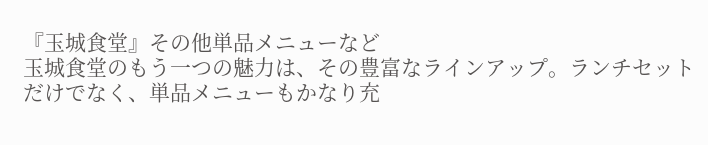『玉城食堂』その他単品メニューなど
玉城食堂のもう一つの魅力は、その豊富なラインアップ。ランチセットだけでなく、単品メニューもかなり充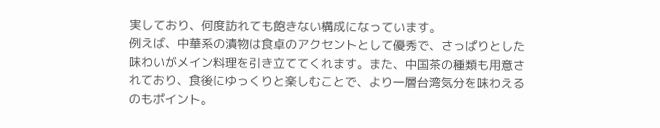実しており、何度訪れても飽きない構成になっています。
例えば、中華系の漬物は食卓のアクセントとして優秀で、さっぱりとした味わいがメイン料理を引き立ててくれます。また、中国茶の種類も用意されており、食後にゆっくりと楽しむことで、より一層台湾気分を味わえるのもポイント。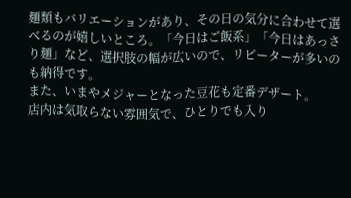麺類もバリエーションがあり、その日の気分に合わせて選べるのが嬉しいところ。「今日はご飯系」「今日はあっさり麺」など、選択肢の幅が広いので、リピーターが多いのも納得です。
また、いまやメジャーとなった豆花も定番デザート。
店内は気取らない雰囲気で、ひとりでも入り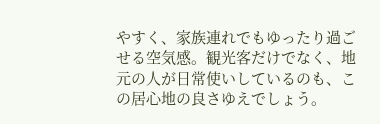やすく、家族連れでもゆったり過ごせる空気感。観光客だけでなく、地元の人が日常使いしているのも、この居心地の良さゆえでしょう。